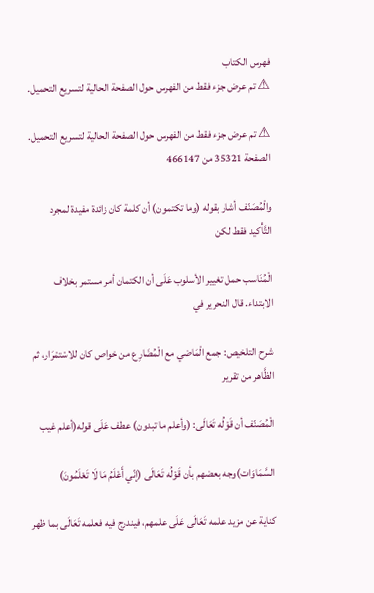فهرس الكتاب
⚠ تم عرض جزء فقط من الفهرس حول الصفحة الحالية لتسريع التحميل.

⚠ تم عرض جزء فقط من الفهرس حول الصفحة الحالية لتسريع التحميل.
الصفحة 35321 من 466147

والْمُصَنّف أشار بقوله (وما تكتمون) أن كلمة كان زائدة مفيدة لمجرد التَّأْكيد فقط لكن

الْمُنَاسب حمل تغيير الأسلوب عَلَى أن الكتمان أمر مستمر بخلاف الابتداء. قال النحرير في

شرح التلخيص: جمع الْمَاضي مع الْمُضَارِع من خواص كان للاسْتمْرَار، ثم الظَّاهر من تقرير

الْمُصَنّف أن قَوْلُه تَعَالَى: (وأعلم ما تبدون) عطف عَلَى قوله(أعلم غيب

السَّمَاوَات)وجه بعضهم بأن قَوْلُه تَعَالَى (إنّي أَعْلَمُ مَا لَا تَعْلَمُونَ)

كناية عن مزيد علمه تَعَالَى عَلَى علمهم، فيندرج فيه فعلمه تَعَالَى بما ظهر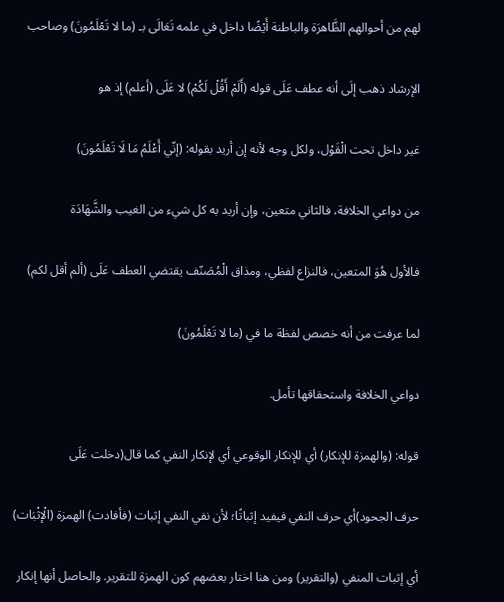لهم من أحوالهم الظَّاهرَة والباطنة أَيْضًا داخل في علمه تَعَالَى بـ (ما لا تَعْلَمُونَ) وصاحب

الإرشاد ذهب إلَى أنه عطف عَلَى قوله (أَلَمْ أَقُلْ لَكُمْ) لا عَلَى (أعلم) إذ هو

غير داخل تحت الْقَوْل، ولكل وجه لأنه إن أريد بقوله: (إنّي أَعْلَمُ مَا لَا تَعْلَمُونَ)

من دواعي الخلافة، فالثاني متعين، وإن أريد به كل شيء من الغيب والشَّهَادَة

فالأول هُوَ المتعين، فالنزاع لفظي، ومذاق الْمُصَنّف يقتضي العطف عَلَى (ألم أقل لكم)

لما عرفت من أنه خصص لفظة ما في (ما لا تَعْلَمُونَ)

دواعي الخلافة واستحقاقها تأمل.

قوله: (والهمزة للإنكار) أي للإنكار الوقوعي أي لإنكار النفي كما قال(دخلت عَلَى

حرف الجحود)أي حرف النفي فيفيد إثباتًا؛ لأن نفي النفي إثبات (فأفادت) الهمزة (الْإثْبَات)

أي إثبات المنفي (والتقرير) ومن هنا اختار بعضهم كون الهمزة للتقرير. والحاصل أنها إنكار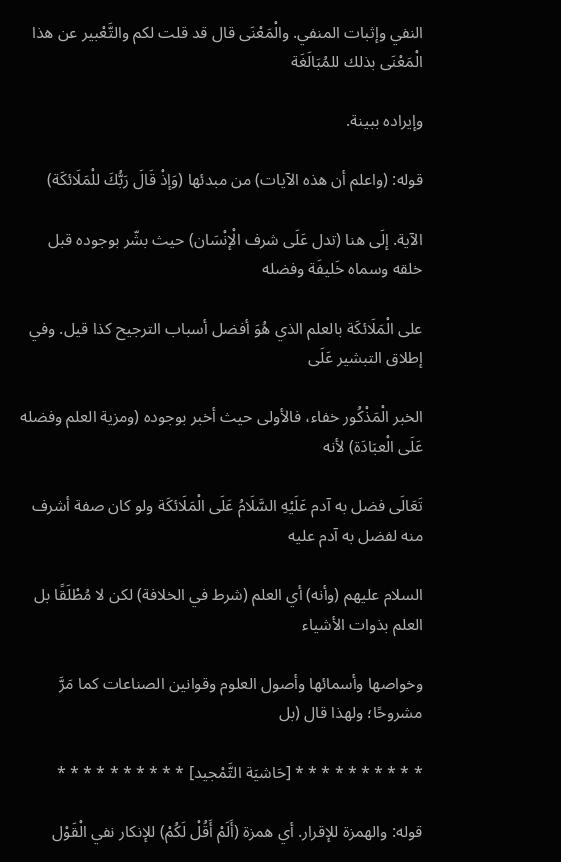النفي وإثبات المنفي. والْمَعْنَى قال قد قلت لكم والتَّعْبير عن هذا الْمَعْنَى بذلك للمُبَالَغَة

وإيراده ببينة.

قوله: (واعلم أن هذه الآيات) من مبدئها (وَإذْ قَالَ رَبُّكَ للْمَلَائكَة)

الآية. إلَى هنا (تدل عَلَى شرف الْإنْسَان) حيث بشّر بوجوده قبل خلقه وسماه خَليفَة وفضله

على الْمَلَائكَة بالعلم الذي هُوَ أفضل أسباب الترجيح كذا قيل. وفي إطلاق التبشير عَلَى

الخبر الْمَذْكُور خفاء، فالأولى حيث أخبر بوجوده (ومزية العلم وفضله عَلَى الْعبَادَة) لأنه

تَعَالَى فضل به آدم عَلَيْهِ السَّلَامُ عَلَى الْمَلَائكَة ولو كان صفة أشرف منه لفضل به آدم عليه

السلام عليهم (وأنه) أي العلم (شرط في الخلافة) لكن لا مُطْلَقًا بل العلم بذوات الأشياء

وخواصها وأسمائها وأصول العلوم وقوانين الصناعات كما مَرَّ مشروحًا؛ ولهذا قال (بل

* * * * * * * * * * [حَاشيَة التَّمْجيد] * * * * * * * * * *

قوله: والهمزة للإقرار. أي همزة (أَلَمْ أَقُلْ لَكُمْ) للإنكار نفي الْقَوْل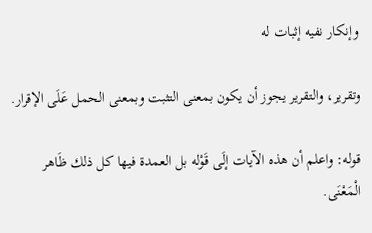وإنكار نفيه إثبات له

وتقرير، والتقرير يجوز أن يكون بمعنى التثبت وبمعنى الحمل عَلَى الإقرار.

قوله: واعلم أن هذه الآيات إلَى قَوْله بل العمدة فيها كل ذلك ظَاهر الْمَعْنَى.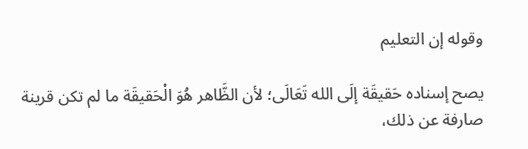وقوله إن التعليم

يصح إسناده حَقيقَة إلَى الله تَعَالَى؛ لأن الظَّاهر هُوَ الْحَقيقَة ما لم تكن قرينة صارفة عن ذلك،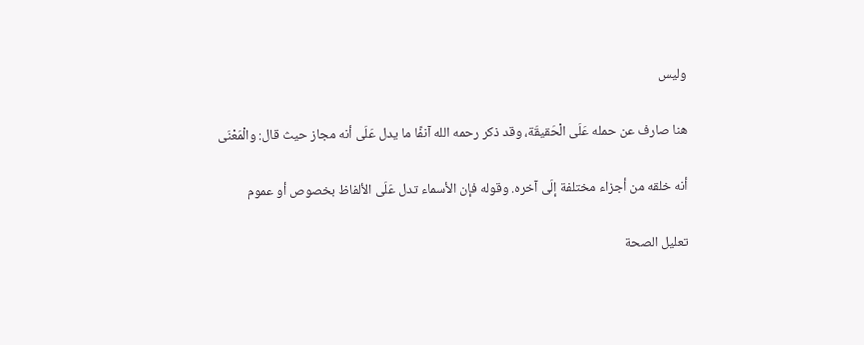وليس

هنا صارف عن حمله عَلَى الْحَقيقَة، وقد ذكر رحمه الله آنفًا ما يدل عَلَى أنه مجاز حيث قال: والْمَعْنَى

أنه خلقه من أجزاء مختلفة إلَى آخره. وقوله فإن الأسماء تدل عَلَى الألفاظ بخصوص أو عموم

تعليل الصحة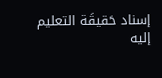إسناد حَقيقَة التعليم إليه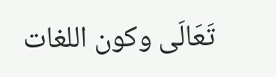تَعَالَى وكون اللغات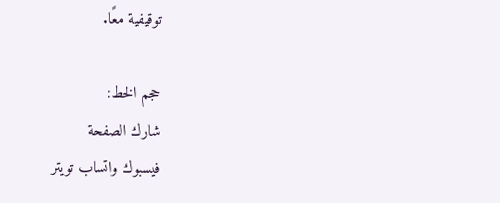توقيفية معًا.

حجم الخط:
شارك الصفحة
فيسبوك واتساب تويتر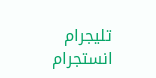تليجرام انستجرام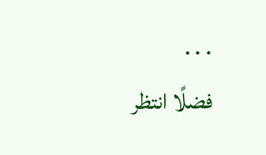. . .
فضلًا انتظر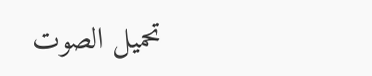تحميل الصوت